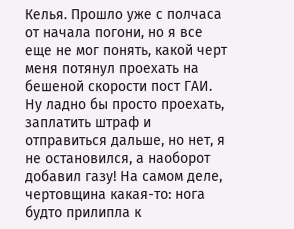Келья. Прошло уже с полчаса от начала погони, но я все еще не мог понять, какой черт меня потянул проехать на бешеной скорости пост ГАИ. Ну ладно бы просто проехать, заплатить штраф и отправиться дальше, но нет, я не остановился, а наоборот добавил газу! На самом деле, чертовщина какая-то: нога будто прилипла к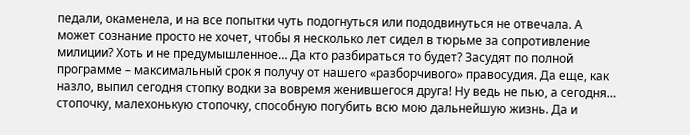педали, окаменела, и на все попытки чуть подогнуться или пододвинуться не отвечала. А может сознание просто не хочет, чтобы я несколько лет сидел в тюрьме за сопротивление милиции? Хоть и не предумышленное… Да кто разбираться то будет? Засудят по полной программе – максимальный срок я получу от нашего «разборчивого» правосудия. Да еще, как назло, выпил сегодня стопку водки за вовремя женившегося друга! Ну ведь не пью, а сегодня… стопочку, малехонькую стопочку, способную погубить всю мою дальнейшую жизнь. Да и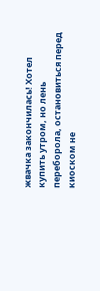жвачка закончилась! Хотел купить утром, но лень переборола, остановиться перед киоском не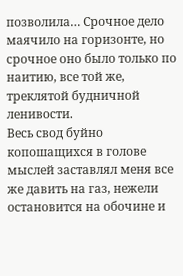позволила… Срочное дело маячило на горизонте, но срочное оно было только по наитию, все той же, треклятой будничной ленивости.
Весь свод буйно копошащихся в голове мыслей заставлял меня все же давить на газ, нежели остановится на обочине и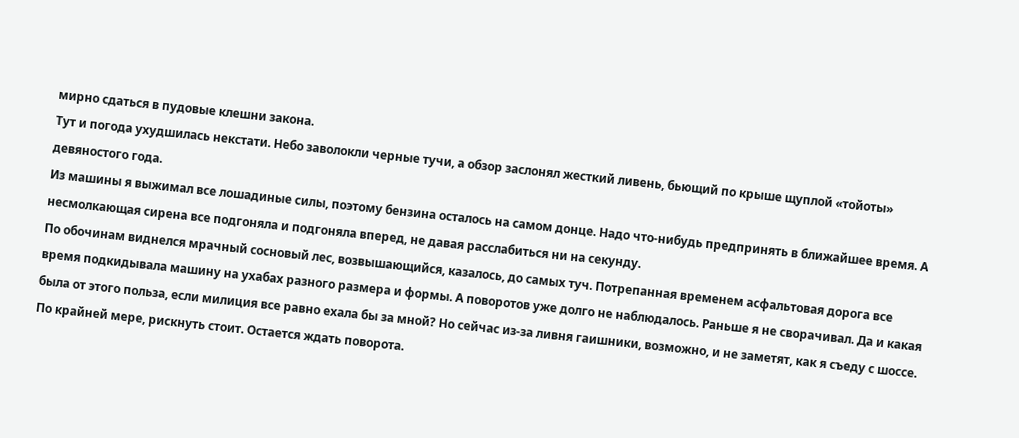мирно сдаться в пудовые клешни закона.
Тут и погода ухудшилась некстати. Небо заволокли черные тучи, а обзор заслонял жесткий ливень, бьющий по крыше щуплой «тойоты» девяностого года.
Из машины я выжимал все лошадиные силы, поэтому бензина осталось на самом донце. Надо что-нибудь предпринять в ближайшее время. А несмолкающая сирена все подгоняла и подгоняла вперед, не давая расслабиться ни на секунду.
По обочинам виднелся мрачный сосновый лес, возвышающийся, казалось, до самых туч. Потрепанная временем асфальтовая дорога все время подкидывала машину на ухабах разного размера и формы. А поворотов уже долго не наблюдалось. Раньше я не сворачивал. Да и какая была от этого польза, если милиция все равно ехала бы за мной? Но сейчас из-за ливня гаишники, возможно, и не заметят, как я съеду с шоссе. По крайней мере, рискнуть стоит. Остается ждать поворота.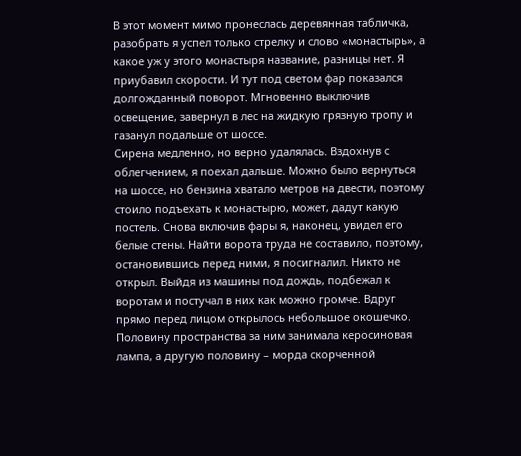В этот момент мимо пронеслась деревянная табличка, разобрать я успел только стрелку и слово «монастырь», а какое уж у этого монастыря название, разницы нет. Я приубавил скорости. И тут под светом фар показался долгожданный поворот. Мгновенно выключив освещение, завернул в лес на жидкую грязную тропу и газанул подальше от шоссе.
Сирена медленно, но верно удалялась. Вздохнув с облегчением, я поехал дальше. Можно было вернуться на шоссе, но бензина хватало метров на двести, поэтому стоило подъехать к монастырю, может, дадут какую постель. Снова включив фары я, наконец, увидел его белые стены. Найти ворота труда не составило, поэтому, остановившись перед ними, я посигналил. Никто не открыл. Выйдя из машины под дождь, подбежал к воротам и постучал в них как можно громче. Вдруг прямо перед лицом открылось небольшое окошечко. Половину пространства за ним занимала керосиновая лампа, а другую половину – морда скорченной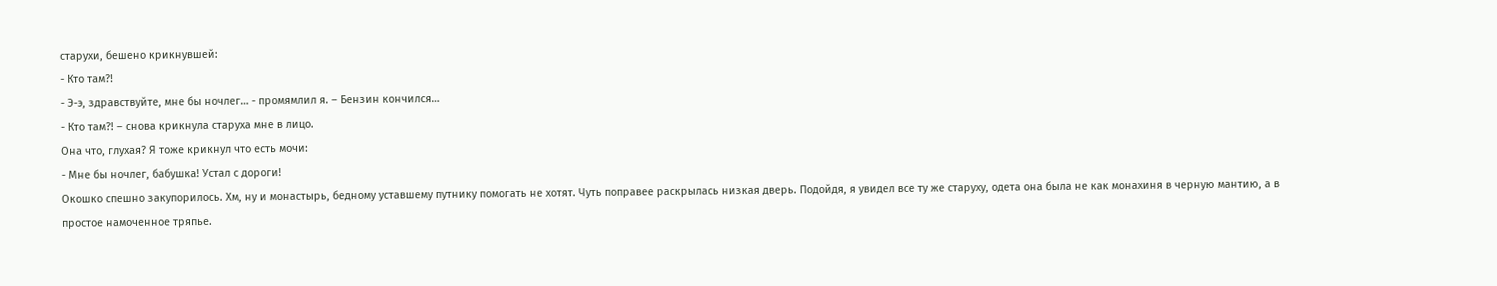старухи, бешено крикнувшей:
- Кто там?!
- Э-э, здравствуйте, мне бы ночлег… - промямлил я. – Бензин кончился…
- Кто там?! – снова крикнула старуха мне в лицо.
Она что, глухая? Я тоже крикнул что есть мочи:
- Мне бы ночлег, бабушка! Устал с дороги!
Окошко спешно закупорилось. Хм, ну и монастырь, бедному уставшему путнику помогать не хотят. Чуть поправее раскрылась низкая дверь. Подойдя, я увидел все ту же старуху, одета она была не как монахиня в черную мантию, а в простое намоченное тряпье.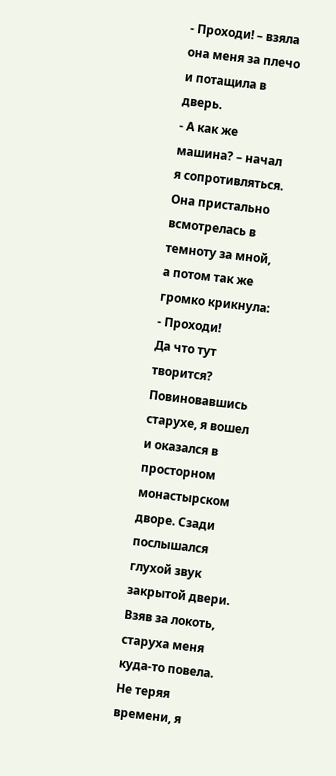- Проходи! – взяла она меня за плечо и потащила в дверь.
- А как же машина? – начал я сопротивляться.
Она пристально всмотрелась в темноту за мной, а потом так же громко крикнула:
- Проходи!
Да что тут творится? Повиновавшись старухе, я вошел и оказался в просторном монастырском дворе. Сзади послышался глухой звук закрытой двери.
Взяв за локоть, старуха меня куда-то повела. Не теряя времени, я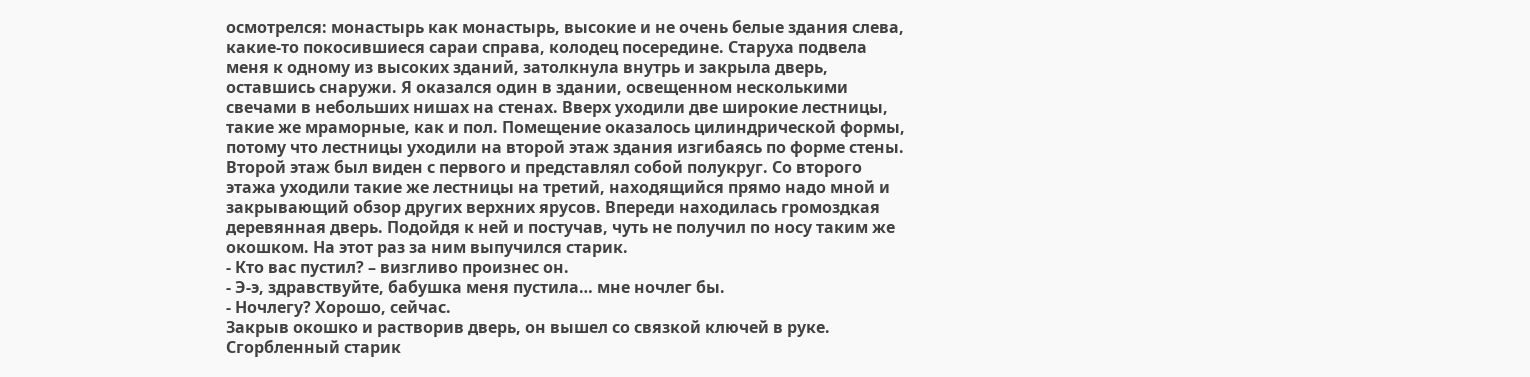осмотрелся: монастырь как монастырь, высокие и не очень белые здания слева, какие-то покосившиеся сараи справа, колодец посередине. Старуха подвела меня к одному из высоких зданий, затолкнула внутрь и закрыла дверь, оставшись снаружи. Я оказался один в здании, освещенном несколькими свечами в небольших нишах на стенах. Вверх уходили две широкие лестницы, такие же мраморные, как и пол. Помещение оказалось цилиндрической формы, потому что лестницы уходили на второй этаж здания изгибаясь по форме стены. Второй этаж был виден с первого и представлял собой полукруг. Со второго этажа уходили такие же лестницы на третий, находящийся прямо надо мной и закрывающий обзор других верхних ярусов. Впереди находилась громоздкая деревянная дверь. Подойдя к ней и постучав, чуть не получил по носу таким же окошком. На этот раз за ним выпучился старик.
- Кто вас пустил? – визгливо произнес он.
- Э-э, здравствуйте, бабушка меня пустила… мне ночлег бы.
- Ночлегу? Хорошо, сейчас.
Закрыв окошко и растворив дверь, он вышел со связкой ключей в руке. Сгорбленный старик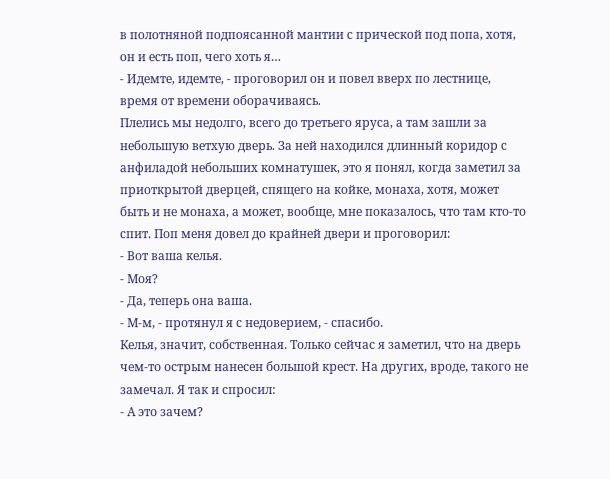в полотняной подпоясанной мантии с прической под попа, хотя, он и есть поп, чего хоть я…
- Идемте, идемте, - проговорил он и повел вверх по лестнице, время от времени оборачиваясь.
Плелись мы недолго, всего до третьего яруса, а там зашли за небольшую ветхую дверь. За ней находился длинный коридор с анфиладой небольших комнатушек, это я понял, когда заметил за приоткрытой дверцей, спящего на койке, монаха, хотя, может быть и не монаха, а может, вообще, мне показалось, что там кто-то спит. Поп меня довел до крайней двери и проговорил:
- Вот ваша келья.
- Моя?
- Да, теперь она ваша.
- М-м, - протянул я с недоверием, - спасибо.
Келья, значит, собственная. Только сейчас я заметил, что на дверь чем-то острым нанесен большой крест. На других, вроде, такого не замечал. Я так и спросил:
- А это зачем?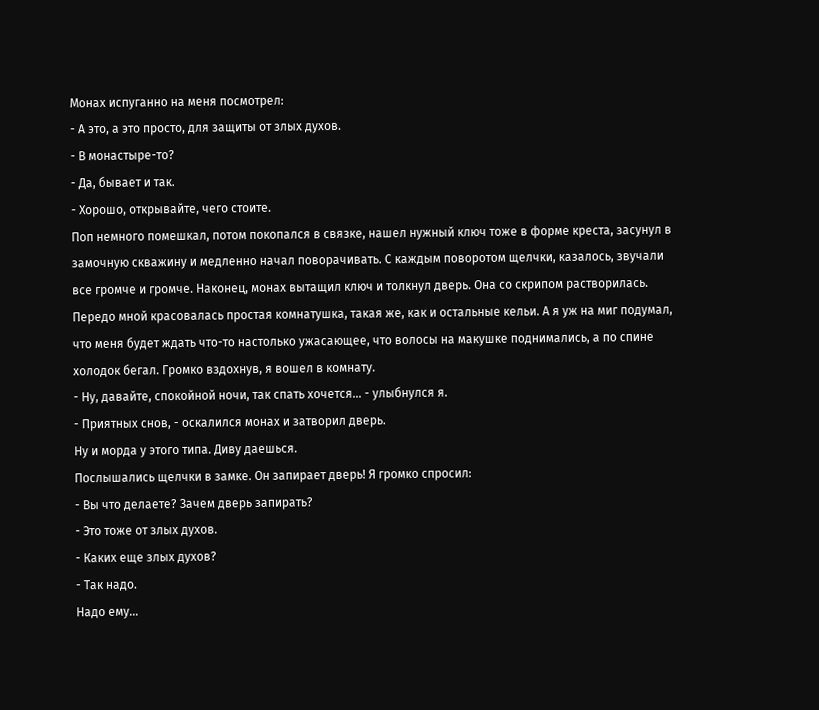Монах испуганно на меня посмотрел:
- А это, а это просто, для защиты от злых духов.
- В монастыре-то?
- Да, бывает и так.
- Хорошо, открывайте, чего стоите.
Поп немного помешкал, потом покопался в связке, нашел нужный ключ тоже в форме креста, засунул в замочную скважину и медленно начал поворачивать. С каждым поворотом щелчки, казалось, звучали все громче и громче. Наконец, монах вытащил ключ и толкнул дверь. Она со скрипом растворилась. Передо мной красовалась простая комнатушка, такая же, как и остальные кельи. А я уж на миг подумал, что меня будет ждать что-то настолько ужасающее, что волосы на макушке поднимались, а по спине холодок бегал. Громко вздохнув, я вошел в комнату.
- Ну, давайте, спокойной ночи, так спать хочется… - улыбнулся я.
- Приятных снов, - оскалился монах и затворил дверь.
Ну и морда у этого типа. Диву даешься.
Послышались щелчки в замке. Он запирает дверь! Я громко спросил:
- Вы что делаете? Зачем дверь запирать?
- Это тоже от злых духов.
- Каких еще злых духов?
- Так надо.
Надо ему…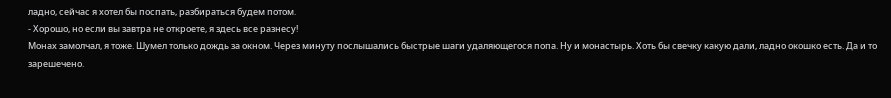ладно, сейчас я хотел бы поспать, разбираться будем потом.
- Хорошо, но если вы завтра не откроете, я здесь все разнесу!
Монах замолчал, я тоже. Шумел только дождь за окном. Через минуту послышались быстрые шаги удаляющегося попа. Ну и монастырь. Хоть бы свечку какую дали, ладно окошко есть. Да и то зарешечено.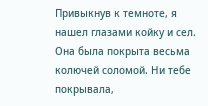Привыкнув к темноте, я нашел глазами койку и сел. Она была покрыта весьма колючей соломой. Ни тебе покрывала,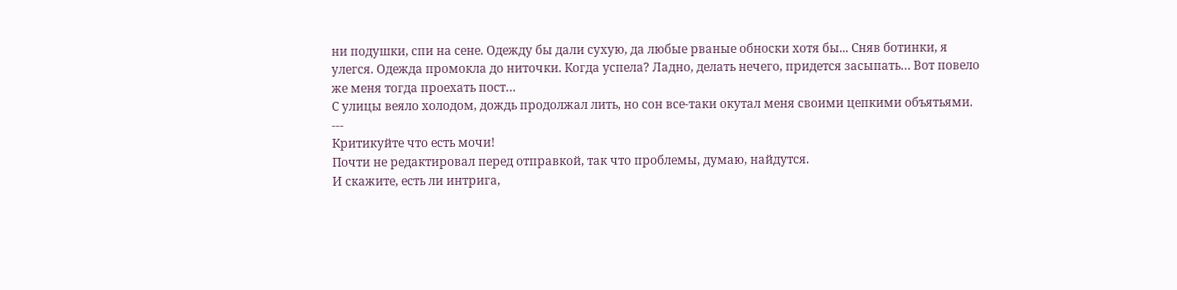ни подушки, спи на сене. Одежду бы дали сухую, да любые рваные обноски хотя бы... Сняв ботинки, я улегся. Одежда промокла до ниточки. Когда успела? Ладно, делать нечего, придется засыпать… Вот повело же меня тогда проехать пост…
С улицы веяло холодом, дождь продолжал лить, но сон все-таки окутал меня своими цепкими объятьями.
---
Критикуйте что есть мочи!
Почти не редактировал перед отправкой, так что проблемы, думаю, найдутся.
И скажите, есть ли интрига,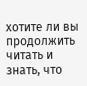хотите ли вы продолжить читать и знать, что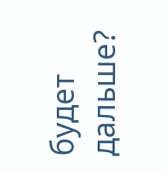будет дальше?